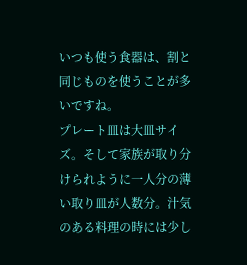いつも使う食器は、割と同じものを使うことが多いですね。
プレート皿は大皿サイズ。そして家族が取り分けられように一人分の薄い取り皿が人数分。汁気のある料理の時には少し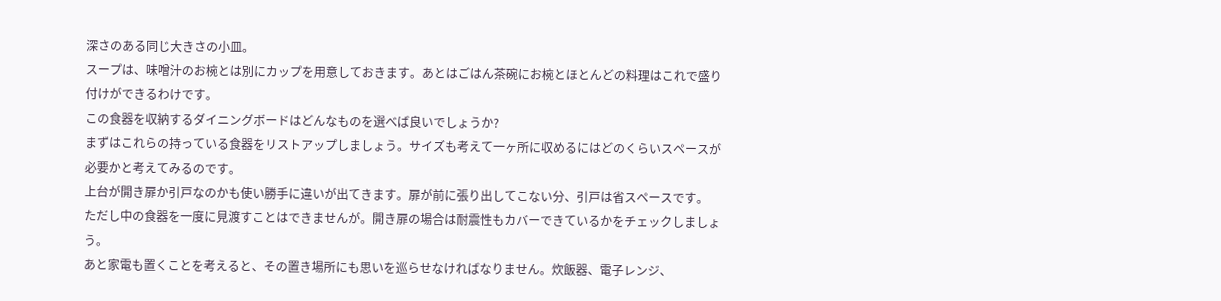深さのある同じ大きさの小皿。
スープは、味噌汁のお椀とは別にカップを用意しておきます。あとはごはん茶碗にお椀とほとんどの料理はこれで盛り付けができるわけです。
この食器を収納するダイニングボードはどんなものを選べば良いでしょうか?
まずはこれらの持っている食器をリストアップしましょう。サイズも考えて一ヶ所に収めるにはどのくらいスペースが必要かと考えてみるのです。
上台が開き扉か引戸なのかも使い勝手に違いが出てきます。扉が前に張り出してこない分、引戸は省スペースです。
ただし中の食器を一度に見渡すことはできませんが。開き扉の場合は耐震性もカバーできているかをチェックしましょう。
あと家電も置くことを考えると、その置き場所にも思いを巡らせなければなりません。炊飯器、電子レンジ、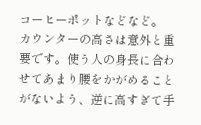コーヒーポットなどなど。
カウンターの高さは意外と重要です。使う人の身長に合わせてあまり腰をかがめることがないよう、逆に高すぎて手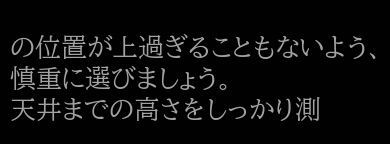の位置が上過ぎることもないよう、慎重に選びましょう。
天井までの高さをしっかり測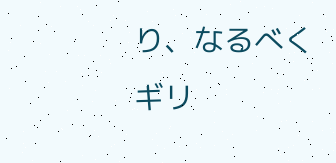り、なるべくギリ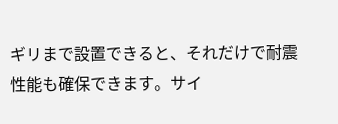ギリまで設置できると、それだけで耐震性能も確保できます。サイ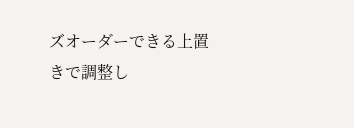ズオーダーできる上置きで調整し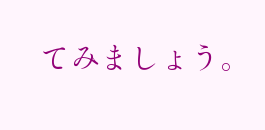てみましょう。